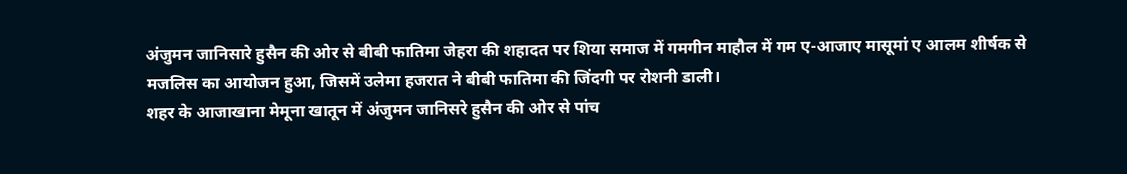अंजुमन जानिसारे हुसैन की ओर से बीबी फातिमा जेहरा की शहादत पर शिया समाज में गमगीन माहौल में गम ए-आजाए मासूमां ए आलम शीर्षक से मजलिस का आयोजन हुआ, जिसमें उलेमा हजरात ने बीबी फातिमा की जिंदगी पर रोशनी डाली।
शहर के आजाखाना मेमूना खातून में अंजुमन जानिसरे हुसैन की ओर से पांच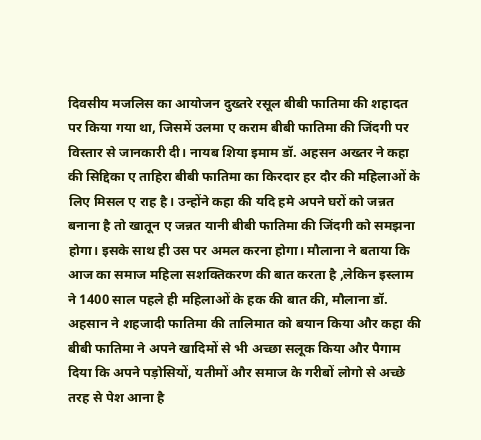दिवसीय मजलिस का आयोजन दुख्तरे रसूल बीबी फातिमा की शहादत पर किया गया था, जिसमें उलमा ए कराम बीबी फातिमा की जिंदगी पर विस्तार से जानकारी दी। नायब शिया इमाम डॉ. अहसन अख्तर ने कहा की सिद्दिका ए ताहिरा बीबी फातिमा का किरदार हर दौर की महिलाओं के लिए मिसल ए राह है। उन्होंने कहा की यदि हमे अपने घरों को जन्नत बनाना है तो खातून ए जन्नत यानी बीबी फातिमा की जिंदगी को समझना होगा। इसके साथ ही उस पर अमल करना होगा। मौलाना ने बताया कि आज का समाज महिला सशक्तिकरण की बात करता है ,लेकिन इस्लाम ने 1400 साल पहले ही महिलाओं के हक की बात की, मौलाना डॉ. अहसान ने शहजादी फातिमा की तालिमात को बयान किया और कहा की बीबी फातिमा ने अपने खादिमों से भी अच्छा सलूक किया और पैगाम दिया कि अपने पड़ोसियों, यतीमों और समाज के गरीबों लोगो से अच्छे तरह से पेश आना है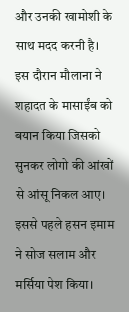और उनकी खामोशी के साथ मदद करनी है। इस दौरान मौलाना ने शहादत के मासाईंब को बयान किया जिसको सुनकर लोगो की आंखों से आंसू निकल आए। इससे पहले हसन इमाम ने सोज सलाम और मर्सिया पेश किया।